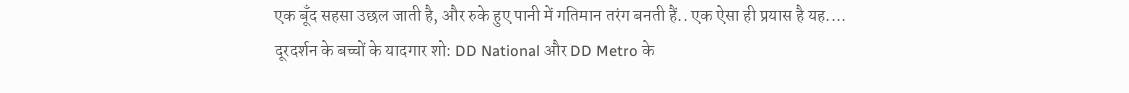एक बूँद सहसा उछल जाती है, और रुके हुए पानी में गतिमान तरंग बनती हैं.. एक ऐसा ही प्रयास है यह....
दूरदर्शन के बच्चों के यादगार शो: DD National और DD Metro के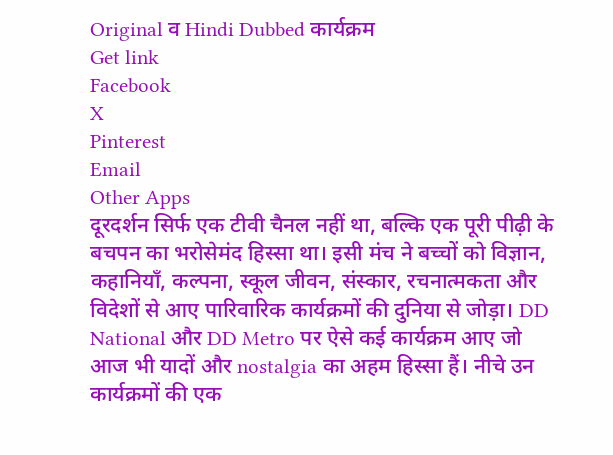Original व Hindi Dubbed कार्यक्रम
Get link
Facebook
X
Pinterest
Email
Other Apps
दूरदर्शन सिर्फ एक टीवी चैनल नहीं था, बल्कि एक पूरी पीढ़ी के बचपन का भरोसेमंद हिस्सा था। इसी मंच ने बच्चों को विज्ञान, कहानियाँ, कल्पना, स्कूल जीवन, संस्कार, रचनात्मकता और विदेशों से आए पारिवारिक कार्यक्रमों की दुनिया से जोड़ा। DD National और DD Metro पर ऐसे कई कार्यक्रम आए जो आज भी यादों और nostalgia का अहम हिस्सा हैं। नीचे उन कार्यक्रमों की एक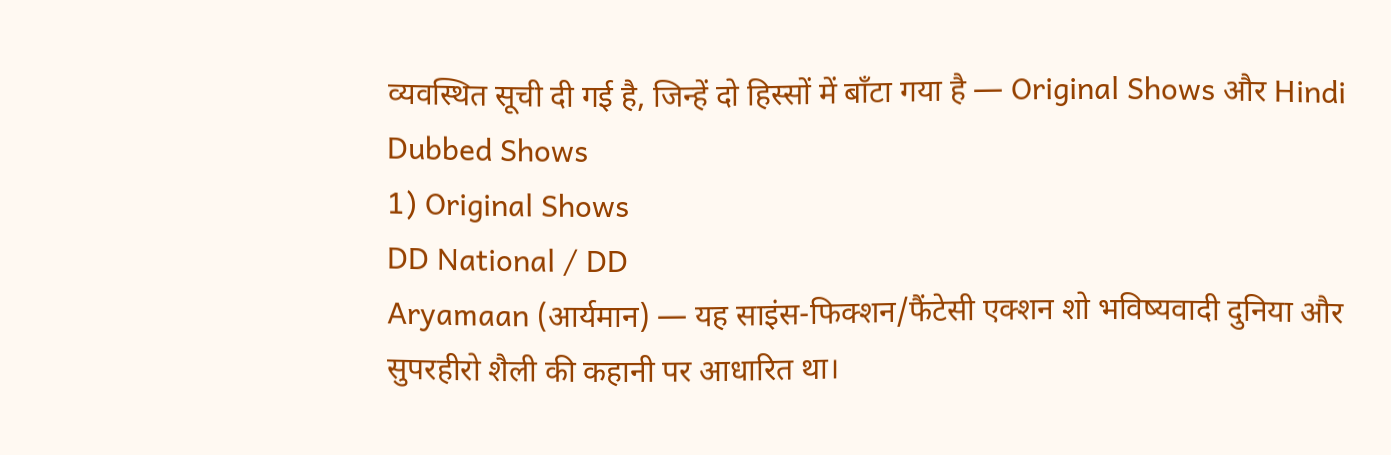व्यवस्थित सूची दी गई है, जिन्हें दो हिस्सों में बाँटा गया है — Original Shows और Hindi Dubbed Shows
1) Original Shows
DD National / DD
Aryamaan (आर्यमान) — यह साइंस-फिक्शन/फैंटेसी एक्शन शो भविष्यवादी दुनिया और सुपरहीरो शैली की कहानी पर आधारित था।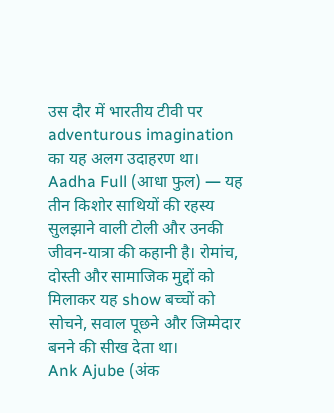उस दौर में भारतीय टीवी पर adventurous imagination का यह अलग उदाहरण था।
Aadha Full (आधा फुल) — यह तीन किशोर साथियों की रहस्य सुलझाने वाली टोली और उनकी जीवन-यात्रा की कहानी है। रोमांच, दोस्ती और सामाजिक मुद्दों को मिलाकर यह show बच्चों को सोचने, सवाल पूछने और जिम्मेदार बनने की सीख देता था।
Ank Ajube (अंक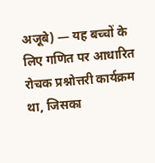अजूबे) — यह बच्चों के लिए गणित पर आधारित रोचक प्रश्नोत्तरी कार्यक्रम था, जिसका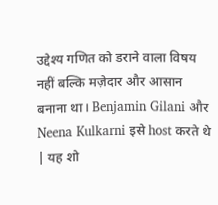उद्देश्य गणित को डराने वाला विषय नहीं बल्कि मज़ेदार और आसान बनाना था। Benjamin Gilani और Neena Kulkarni इसे host करते थे | यह शो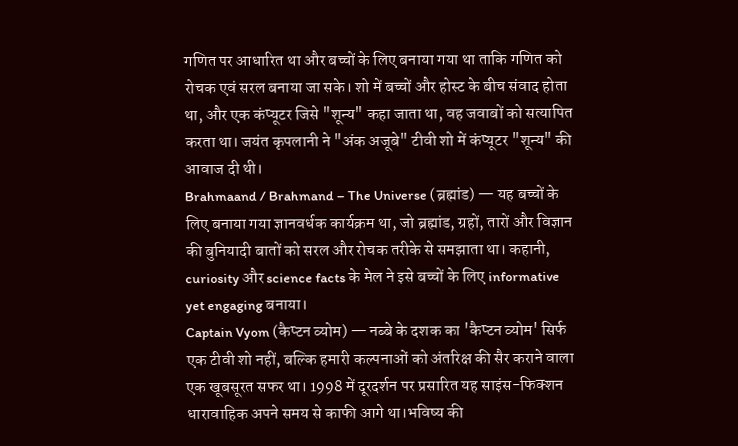गणित पर आधारित था और बच्चों के लिए बनाया गया था ताकि गणित को रोचक एवं सरल बनाया जा सके। शो में बच्चों और होस्ट के बीच संवाद होता था, और एक कंप्यूटर जिसे "शून्य" कहा जाता था, वह जवाबों को सत्यापित करता था। जयंत कृपलानी ने "अंक अजूबे" टीवी शो में कंप्यूटर "शून्य" की आवाज दी थी।
Brahmaand / Brahmand – The Universe (ब्रह्मांड) — यह बच्चों के लिए बनाया गया ज्ञानवर्धक कार्यक्रम था, जो ब्रह्मांड, ग्रहों, तारों और विज्ञान की बुनियादी बातों को सरल और रोचक तरीके से समझाता था। कहानी, curiosity और science facts के मेल ने इसे बच्चों के लिए informative yet engaging बनाया।
Captain Vyom (कैप्टन व्योम) — नब्बे के दशक का 'कैप्टन व्योम' सिर्फ एक टीवी शो नहीं, बल्कि हमारी कल्पनाओं को अंतरिक्ष की सैर कराने वाला एक खूबसूरत सफर था। 1998 में दूरदर्शन पर प्रसारित यह साइंस-फिक्शन धारावाहिक अपने समय से काफी आगे था।भविष्य की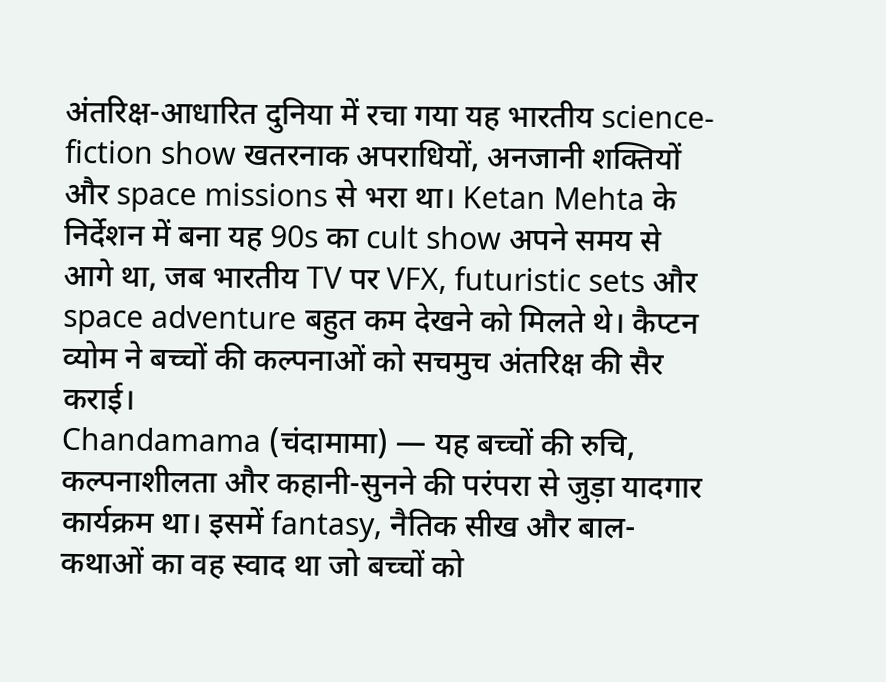अंतरिक्ष-आधारित दुनिया में रचा गया यह भारतीय science-fiction show खतरनाक अपराधियों, अनजानी शक्तियों और space missions से भरा था। Ketan Mehta के निर्देशन में बना यह 90s का cult show अपने समय से आगे था, जब भारतीय TV पर VFX, futuristic sets और space adventure बहुत कम देखने को मिलते थे। कैप्टन व्योम ने बच्चों की कल्पनाओं को सचमुच अंतरिक्ष की सैर कराई।
Chandamama (चंदामामा) — यह बच्चों की रुचि, कल्पनाशीलता और कहानी-सुनने की परंपरा से जुड़ा यादगार कार्यक्रम था। इसमें fantasy, नैतिक सीख और बाल-कथाओं का वह स्वाद था जो बच्चों को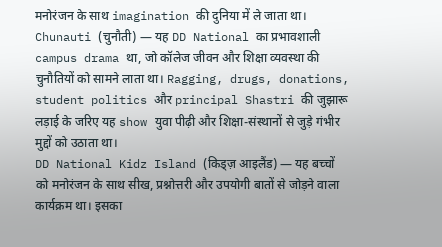मनोरंजन के साथ imagination की दुनिया में ले जाता था।
Chunauti (चुनौती) — यह DD National का प्रभावशाली campus drama था, जो कॉलेज जीवन और शिक्षा व्यवस्था की चुनौतियों को सामने लाता था। Ragging, drugs, donations, student politics और principal Shastri की जुझारू लड़ाई के जरिए यह show युवा पीढ़ी और शिक्षा-संस्थानों से जुड़े गंभीर मुद्दों को उठाता था।
DD National Kidz Island (किड्ज़ आइलैंड) — यह बच्चों को मनोरंजन के साथ सीख, प्रश्नोत्तरी और उपयोगी बातों से जोड़ने वाला कार्यक्रम था। इसका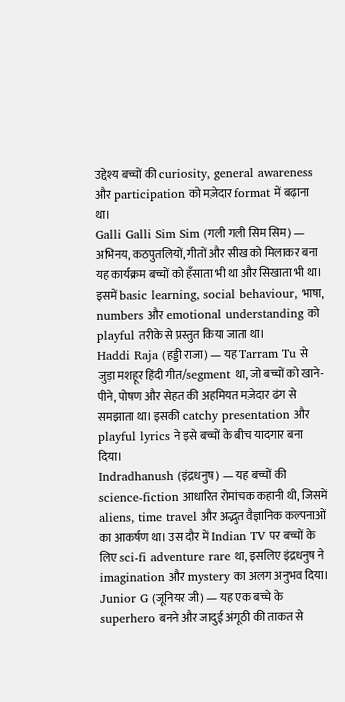उद्देश्य बच्चों की curiosity, general awareness और participation को मज़ेदार format में बढ़ाना था।
Galli Galli Sim Sim (गली गली सिम सिम) — अभिनय, कठपुतलियों, गीतों और सीख को मिलाकर बना यह कार्यक्रम बच्चों को हँसाता भी था और सिखाता भी था। इसमें basic learning, social behaviour, भाषा, numbers और emotional understanding को playful तरीके से प्रस्तुत किया जाता था।
Haddi Raja (हड्डी राजा) — यह Tarram Tu से जुड़ा मशहूर हिंदी गीत/segment था, जो बच्चों को खाने-पीने, पोषण और सेहत की अहमियत मज़ेदार ढंग से समझाता था। इसकी catchy presentation और playful lyrics ने इसे बच्चों के बीच यादगार बना दिया।
Indradhanush (इंद्रधनुष) — यह बच्चों की science-fiction आधारित रोमांचक कहानी थी, जिसमें aliens, time travel और अद्भुत वैज्ञानिक कल्पनाओं का आकर्षण था। उस दौर में Indian TV पर बच्चों के लिए sci-fi adventure rare था, इसलिए इंद्रधनुष ने imagination और mystery का अलग अनुभव दिया।
Junior G (जूनियर जी) — यह एक बच्चे के superhero बनने और जादुई अंगूठी की ताकत से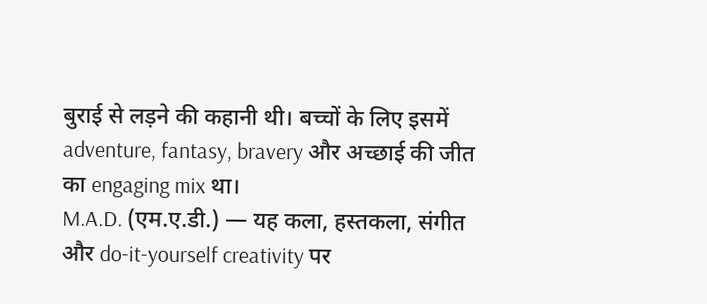बुराई से लड़ने की कहानी थी। बच्चों के लिए इसमें adventure, fantasy, bravery और अच्छाई की जीत का engaging mix था।
M.A.D. (एम.ए.डी.) — यह कला, हस्तकला, संगीत और do-it-yourself creativity पर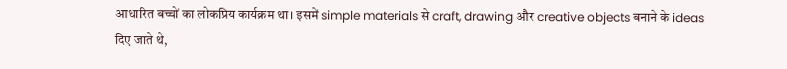आधारित बच्चों का लोकप्रिय कार्यक्रम था। इसमें simple materials से craft, drawing और creative objects बनाने के ideas दिए जाते थे,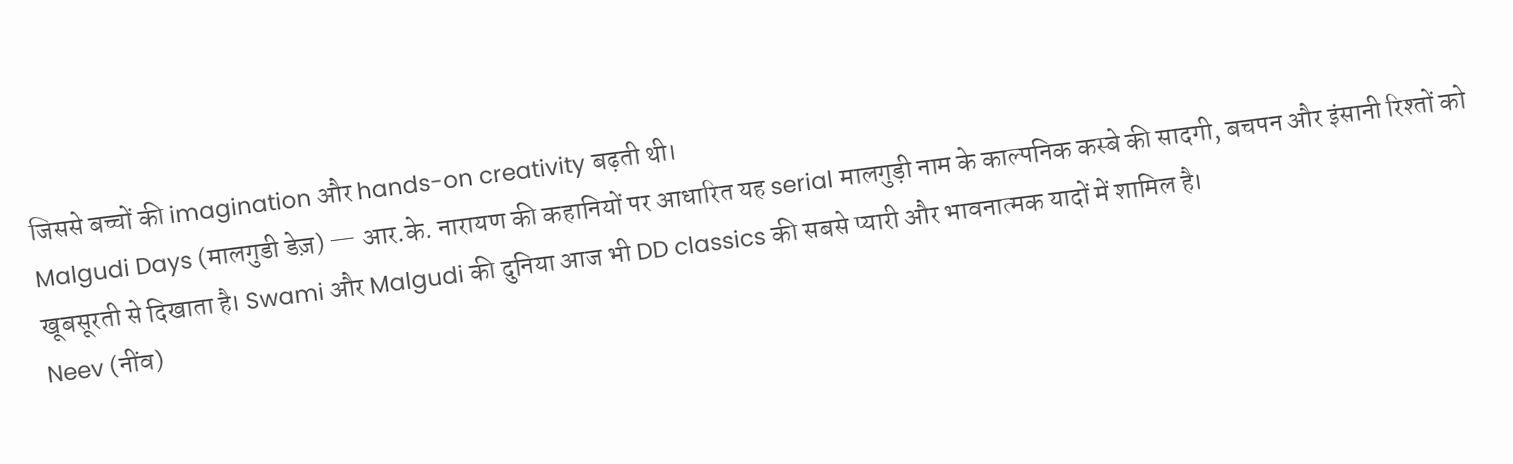जिससे बच्चों की imagination और hands-on creativity बढ़ती थी।
Malgudi Days (मालगुडी डेज़) — आर.के. नारायण की कहानियों पर आधारित यह serial मालगुड़ी नाम के काल्पनिक कस्बे की सादगी, बचपन और इंसानी रिश्तों को खूबसूरती से दिखाता है। Swami और Malgudi की दुनिया आज भी DD classics की सबसे प्यारी और भावनात्मक यादों में शामिल है।
Neev (नींव)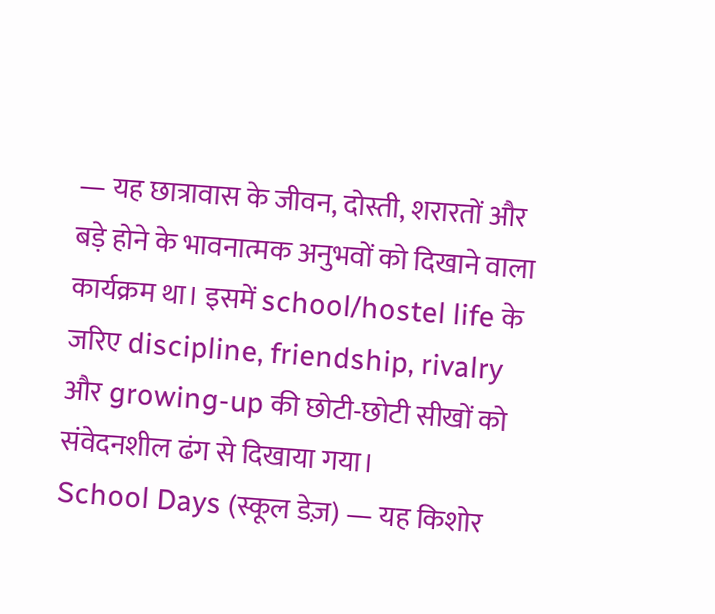— यह छात्रावास के जीवन, दोस्ती, शरारतों और बड़े होने के भावनात्मक अनुभवों को दिखाने वाला कार्यक्रम था। इसमें school/hostel life के जरिए discipline, friendship, rivalry और growing-up की छोटी-छोटी सीखों को संवेदनशील ढंग से दिखाया गया।
School Days (स्कूल डेज़) — यह किशोर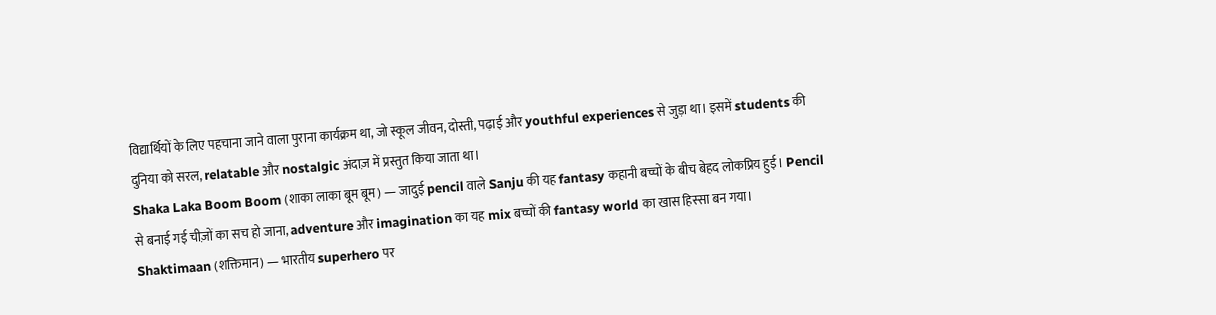विद्यार्थियों के लिए पहचाना जाने वाला पुराना कार्यक्रम था, जो स्कूल जीवन, दोस्ती, पढ़ाई और youthful experiences से जुड़ा था। इसमें students की दुनिया को सरल, relatable और nostalgic अंदाज़ में प्रस्तुत किया जाता था।
Shaka Laka Boom Boom (शाका लाका बूम बूम) — जादुई pencil वाले Sanju की यह fantasy कहानी बच्चों के बीच बेहद लोकप्रिय हुई। Pencil से बनाई गई चीज़ों का सच हो जाना, adventure और imagination का यह mix बच्चों की fantasy world का खास हिस्सा बन गया।
Shaktimaan (शक्तिमान) — भारतीय superhero पर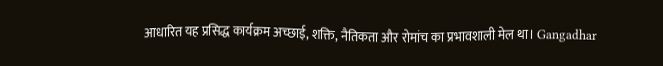आधारित यह प्रसिद्ध कार्यक्रम अच्छाई, शक्ति, नैतिकता और रोमांच का प्रभावशाली मेल था। Gangadhar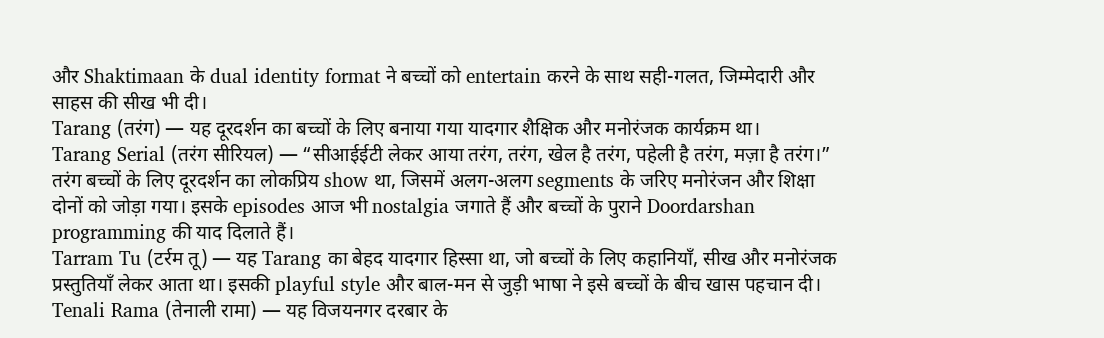और Shaktimaan के dual identity format ने बच्चों को entertain करने के साथ सही-गलत, जिम्मेदारी और साहस की सीख भी दी।
Tarang (तरंग) — यह दूरदर्शन का बच्चों के लिए बनाया गया यादगार शैक्षिक और मनोरंजक कार्यक्रम था।
Tarang Serial (तरंग सीरियल) — “सीआईईटी लेकर आया तरंग, तरंग, खेल है तरंग, पहेली है तरंग, मज़ा है तरंग।” तरंग बच्चों के लिए दूरदर्शन का लोकप्रिय show था, जिसमें अलग-अलग segments के जरिए मनोरंजन और शिक्षा दोनों को जोड़ा गया। इसके episodes आज भी nostalgia जगाते हैं और बच्चों के पुराने Doordarshan programming की याद दिलाते हैं।
Tarram Tu (टर्रम तू) — यह Tarang का बेहद यादगार हिस्सा था, जो बच्चों के लिए कहानियाँ, सीख और मनोरंजक प्रस्तुतियाँ लेकर आता था। इसकी playful style और बाल-मन से जुड़ी भाषा ने इसे बच्चों के बीच खास पहचान दी।
Tenali Rama (तेनाली रामा) — यह विजयनगर दरबार के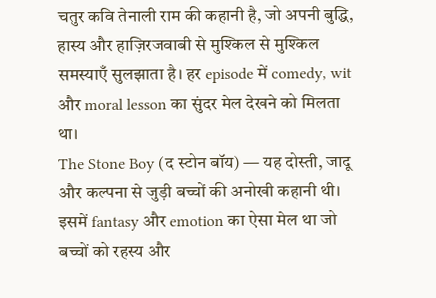चतुर कवि तेनाली राम की कहानी है, जो अपनी बुद्धि, हास्य और हाज़िरजवाबी से मुश्किल से मुश्किल समस्याएँ सुलझाता है। हर episode में comedy, wit और moral lesson का सुंदर मेल देखने को मिलता था।
The Stone Boy (द स्टोन बॉय) — यह दोस्ती, जादू और कल्पना से जुड़ी बच्चों की अनोखी कहानी थी। इसमें fantasy और emotion का ऐसा मेल था जो बच्चों को रहस्य और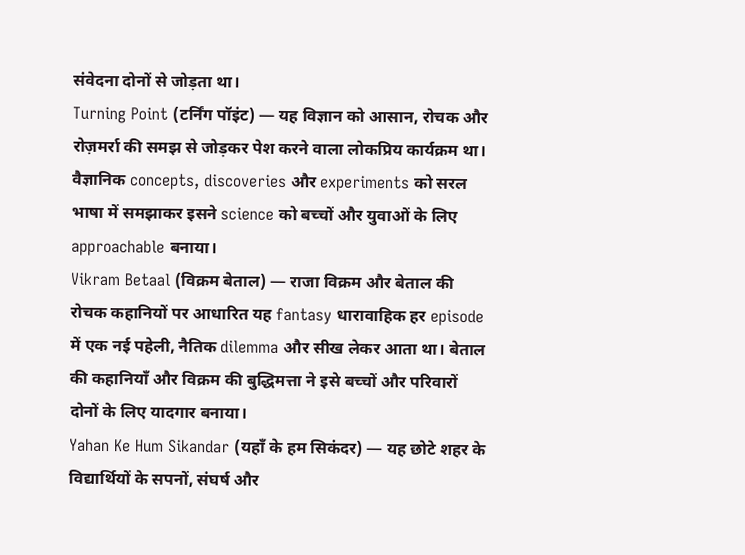संवेदना दोनों से जोड़ता था।
Turning Point (टर्निंग पॉइंट) — यह विज्ञान को आसान, रोचक और रोज़मर्रा की समझ से जोड़कर पेश करने वाला लोकप्रिय कार्यक्रम था। वैज्ञानिक concepts, discoveries और experiments को सरल भाषा में समझाकर इसने science को बच्चों और युवाओं के लिए approachable बनाया।
Vikram Betaal (विक्रम बेताल) — राजा विक्रम और बेताल की रोचक कहानियों पर आधारित यह fantasy धारावाहिक हर episode में एक नई पहेली, नैतिक dilemma और सीख लेकर आता था। बेताल की कहानियाँ और विक्रम की बुद्धिमत्ता ने इसे बच्चों और परिवारों दोनों के लिए यादगार बनाया।
Yahan Ke Hum Sikandar (यहाँ के हम सिकंदर) — यह छोटे शहर के विद्यार्थियों के सपनों, संघर्ष और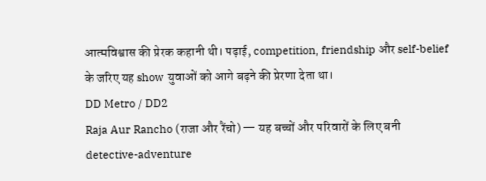आत्मविश्वास की प्रेरक कहानी थी। पढ़ाई, competition, friendship और self-belief के जरिए यह show युवाओं को आगे बढ़ने की प्रेरणा देता था।
DD Metro / DD2
Raja Aur Rancho (राजा और रैंचो) — यह बच्चों और परिवारों के लिए बनी detective-adventure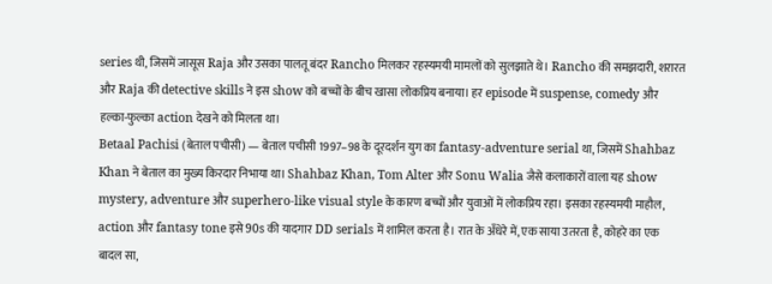series थी, जिसमें जासूस Raja और उसका पालतू बंदर Rancho मिलकर रहस्यमयी मामलों को सुलझाते थे। Rancho की समझदारी, शरारत और Raja की detective skills ने इस show को बच्चों के बीच खासा लोकप्रिय बनाया। हर episode में suspense, comedy और हल्का-फुल्का action देखने को मिलता था।
Betaal Pachisi (बेताल पचीसी) — बेताल पचीसी 1997–98 के दूरदर्शन युग का fantasy-adventure serial था, जिसमें Shahbaz Khan ने बेताल का मुख्य किरदार निभाया था। Shahbaz Khan, Tom Alter और Sonu Walia जैसे कलाकारों वाला यह show mystery, adventure और superhero-like visual style के कारण बच्चों और युवाओं में लोकप्रिय रहा। इसका रहस्यमयी माहौल, action और fantasy tone इसे 90s की यादगार DD serials में शामिल करता है। रात के अँधेरे में, एक साया उतरता है, कोहरे का एक बादल सा,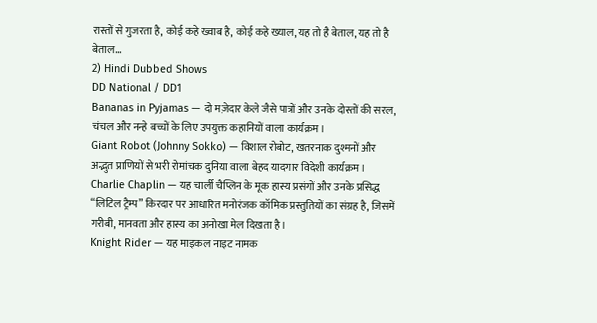रास्तों से गुजरता है, कोई कहे ख्वाब है, कोई कहे ख्याल, यह तो है बेताल, यह तो है बेताल...
2) Hindi Dubbed Shows
DD National / DD1
Bananas in Pyjamas — दो मज़ेदार केले जैसे पात्रों और उनके दोस्तों की सरल, चंचल और नन्हे बच्चों के लिए उपयुक्त कहानियों वाला कार्यक्रम।
Giant Robot (Johnny Sokko) — विशाल रोबोट, खतरनाक दुश्मनों और अद्भुत प्राणियों से भरी रोमांचक दुनिया वाला बेहद यादगार विदेशी कार्यक्रम।
Charlie Chaplin — यह चार्ली चैप्लिन के मूक हास्य प्रसंगों और उनके प्रसिद्ध “लिटिल ट्रैम्प” किरदार पर आधारित मनोरंजक कॉमिक प्रस्तुतियों का संग्रह है, जिसमें गरीबी, मानवता और हास्य का अनोखा मेल दिखता है।
Knight Rider — यह माइकल नाइट नामक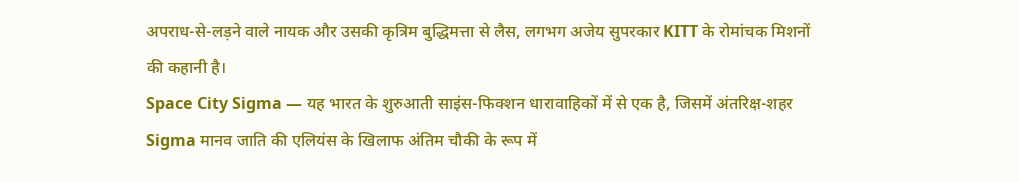अपराध-से-लड़ने वाले नायक और उसकी कृत्रिम बुद्धिमत्ता से लैस, लगभग अजेय सुपरकार KITT के रोमांचक मिशनों की कहानी है।
Space City Sigma — यह भारत के शुरुआती साइंस-फिक्शन धारावाहिकों में से एक है, जिसमें अंतरिक्ष-शहर Sigma मानव जाति की एलियंस के खिलाफ अंतिम चौकी के रूप में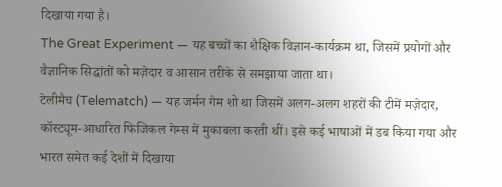दिखाया गया है।
The Great Experiment — यह बच्चों का शैक्षिक विज्ञान-कार्यक्रम था, जिसमें प्रयोगों और वैज्ञानिक सिद्धांतों को मज़ेदार व आसान तरीके से समझाया जाता था।
टेलीमैच (Telematch) — यह जर्मन गेम शो था जिसमें अलग-अलग शहरों की टीमें मज़ेदार, कॉस्ट्यूम-आधारित फिजिकल गेम्स में मुकाबला करती थीं। इसे कई भाषाओं में डब किया गया और भारत समेत कई देशों में दिखाया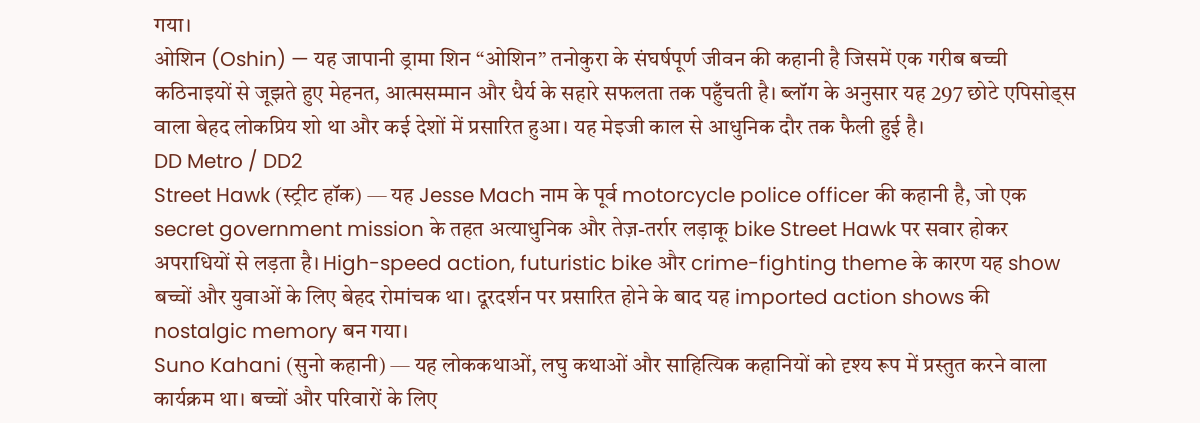गया।
ओशिन (Oshin) — यह जापानी ड्रामा शिन “ओशिन” तनोकुरा के संघर्षपूर्ण जीवन की कहानी है जिसमें एक गरीब बच्ची कठिनाइयों से जूझते हुए मेहनत, आत्मसम्मान और धैर्य के सहारे सफलता तक पहुँचती है। ब्लॉग के अनुसार यह 297 छोटे एपिसोड्स वाला बेहद लोकप्रिय शो था और कई देशों में प्रसारित हुआ। यह मेइजी काल से आधुनिक दौर तक फैली हुई है।
DD Metro / DD2
Street Hawk (स्ट्रीट हॉक) — यह Jesse Mach नाम के पूर्व motorcycle police officer की कहानी है, जो एक secret government mission के तहत अत्याधुनिक और तेज़-तर्रार लड़ाकू bike Street Hawk पर सवार होकर अपराधियों से लड़ता है। High-speed action, futuristic bike और crime-fighting theme के कारण यह show बच्चों और युवाओं के लिए बेहद रोमांचक था। दूरदर्शन पर प्रसारित होने के बाद यह imported action shows की nostalgic memory बन गया।
Suno Kahani (सुनो कहानी) — यह लोककथाओं, लघु कथाओं और साहित्यिक कहानियों को दृश्य रूप में प्रस्तुत करने वाला कार्यक्रम था। बच्चों और परिवारों के लिए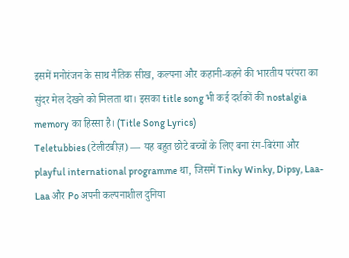इसमें मनोरंजन के साथ नैतिक सीख, कल्पना और कहानी-कहने की भारतीय परंपरा का सुंदर मेल देखने को मिलता था। इसका title song भी कई दर्शकों की nostalgia memory का हिस्सा है। (Title Song Lyrics)
Teletubbies (टेलीटबीज़) — यह बहुत छोटे बच्चों के लिए बना रंग-बिरंगा और playful international programme था, जिसमें Tinky Winky, Dipsy, Laa-Laa और Po अपनी कल्पनाशील दुनिया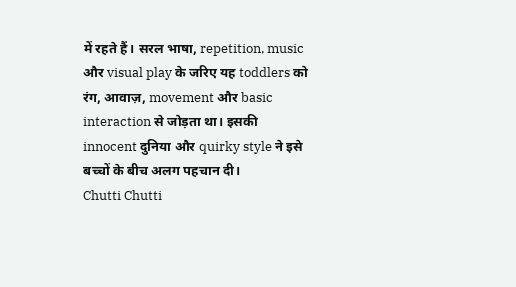में रहते हैं। सरल भाषा, repetition, music और visual play के जरिए यह toddlers को रंग, आवाज़, movement और basic interaction से जोड़ता था। इसकी innocent दुनिया और quirky style ने इसे बच्चों के बीच अलग पहचान दी।
Chutti Chutti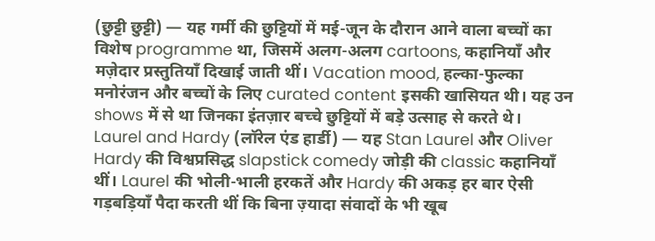(छुट्टी छुट्टी) — यह गर्मी की छुट्टियों में मई-जून के दौरान आने वाला बच्चों का विशेष programme था, जिसमें अलग-अलग cartoons, कहानियाँ और मज़ेदार प्रस्तुतियाँ दिखाई जाती थीं। Vacation mood, हल्का-फुल्का मनोरंजन और बच्चों के लिए curated content इसकी खासियत थी। यह उन shows में से था जिनका इंतज़ार बच्चे छुट्टियों में बड़े उत्साह से करते थे।
Laurel and Hardy (लॉरेल एंड हार्डी) — यह Stan Laurel और Oliver Hardy की विश्वप्रसिद्ध slapstick comedy जोड़ी की classic कहानियाँ थीं। Laurel की भोली-भाली हरकतें और Hardy की अकड़ हर बार ऐसी गड़बड़ियाँ पैदा करती थीं कि बिना ज़्यादा संवादों के भी खूब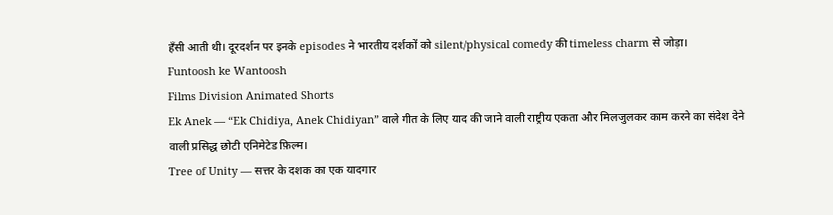हँसी आती थी। दूरदर्शन पर इनके episodes ने भारतीय दर्शकों को silent/physical comedy की timeless charm से जोड़ा।
Funtoosh ke Wantoosh
Films Division Animated Shorts
Ek Anek — “Ek Chidiya, Anek Chidiyan” वाले गीत के लिए याद की जाने वाली राष्ट्रीय एकता और मिलजुलकर काम करने का संदेश देने वाली प्रसिद्ध छोटी एनिमेटेड फ़िल्म।
Tree of Unity — सत्तर के दशक का एक यादगार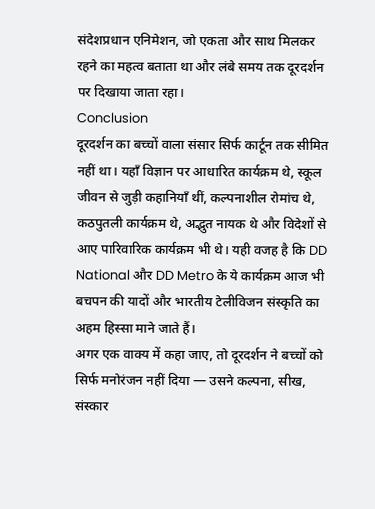संदेशप्रधान एनिमेशन, जो एकता और साथ मिलकर रहने का महत्व बताता था और लंबे समय तक दूरदर्शन पर दिखाया जाता रहा।
Conclusion
दूरदर्शन का बच्चों वाला संसार सिर्फ कार्टून तक सीमित नहीं था। यहाँ विज्ञान पर आधारित कार्यक्रम थे, स्कूल जीवन से जुड़ी कहानियाँ थीं, कल्पनाशील रोमांच थे, कठपुतली कार्यक्रम थे, अद्भुत नायक थे और विदेशों से आए पारिवारिक कार्यक्रम भी थे। यही वजह है कि DD National और DD Metro के ये कार्यक्रम आज भी बचपन की यादों और भारतीय टेलीविजन संस्कृति का अहम हिस्सा माने जाते हैं।
अगर एक वाक्य में कहा जाए, तो दूरदर्शन ने बच्चों को सिर्फ मनोरंजन नहीं दिया — उसने कल्पना, सीख, संस्कार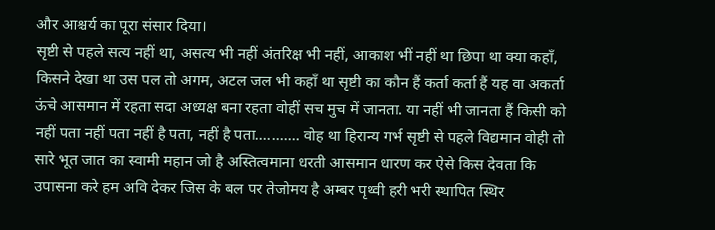और आश्चर्य का पूरा संसार दिया।
सृष्टी से पहले सत्य नहीं था, असत्य भी नहीं अंतरिक्ष भी नहीं, आकाश भीं नहीं था छिपा था क्या कहाँ, किसने देखा था उस पल तो अगम, अटल जल भी कहाँ था सृष्टी का कौन हैं कर्ता कर्ता हैं यह वा अकर्ता ऊंचे आसमान में रहता सदा अध्यक्ष बना रहता वोहीं सच मुच में जानता. या नहीं भी जानता हैं किसी को नहीं पता नहीं पता नहीं है पता, नहीं है पता........... वोह था हिरान्य गर्भ सृष्टी से पहले विद्यमान वोही तो सारे भूत जात का स्वामी महान जो है अस्तित्वमाना धरती आसमान धारण कर ऐसे किस देवता कि उपासना करे हम अवि देकर जिस के बल पर तेजोमय है अम्बर पृथ्वी हरी भरी स्थापित स्थिर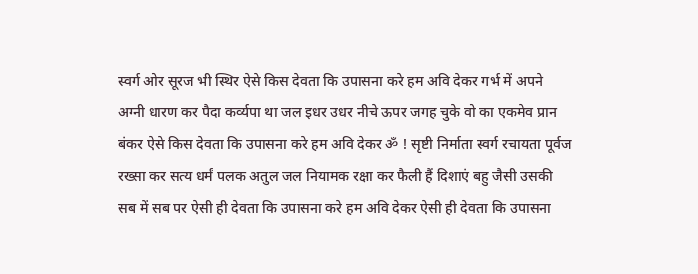स्वर्ग ओर सूरज भी स्थिर ऐसे किस देवता कि उपासना करे हम अवि देकर गर्भ में अपने अग्नी धारण कर पैदा कर्व्यपा था जल इधर उधर नीचे ऊपर जगह चुके वो का एकमेव प्रान बंकर ऐसे किस देवता कि उपासना करे हम अवि देकर ॐ ! सृष्टी निर्माता स्वर्ग रचायता पूर्वज रख्सा कर सत्य धर्मं पलक अतुल जल नियामक रक्षा कर फैली हैं दिशाएं बहु जैसी उसकी सब में सब पर ऐसी ही देवता कि उपासना करे हम अवि देकर ऐसी ही देवता कि उपासना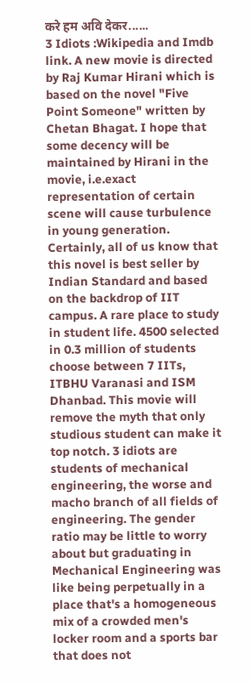करे हम अवि देकर......
3 Idiots :Wikipedia and Imdb link. A new movie is directed by Raj Kumar Hirani which is based on the novel "Five Point Someone" written by Chetan Bhagat. I hope that some decency will be maintained by Hirani in the movie, i.e.exact representation of certain scene will cause turbulence in young generation. Certainly, all of us know that this novel is best seller by Indian Standard and based on the backdrop of IIT campus. A rare place to study in student life. 4500 selected in 0.3 million of students choose between 7 IITs, ITBHU Varanasi and ISM Dhanbad. This movie will remove the myth that only studious student can make it top notch. 3 idiots are students of mechanical engineering, the worse and macho branch of all fields of engineering. The gender ratio may be little to worry about but graduating in Mechanical Engineering was like being perpetually in a place that's a homogeneous mix of a crowded men's locker room and a sports bar that does not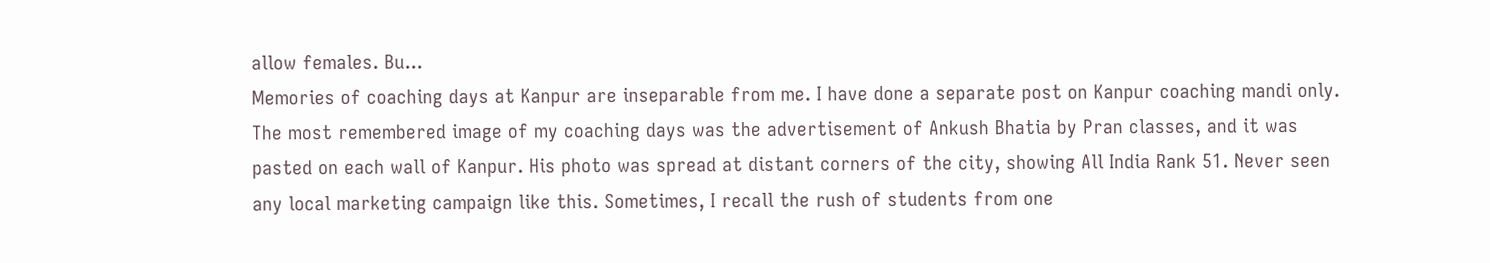allow females. Bu...
Memories of coaching days at Kanpur are inseparable from me. I have done a separate post on Kanpur coaching mandi only. The most remembered image of my coaching days was the advertisement of Ankush Bhatia by Pran classes, and it was pasted on each wall of Kanpur. His photo was spread at distant corners of the city, showing All India Rank 51. Never seen any local marketing campaign like this. Sometimes, I recall the rush of students from one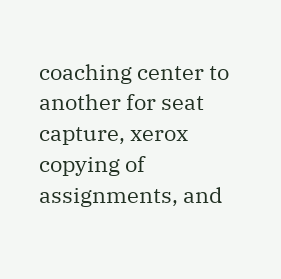coaching center to another for seat capture, xerox copying of assignments, and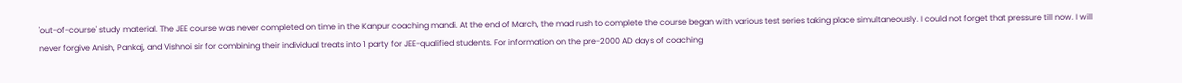'out-of-course' study material. The JEE course was never completed on time in the Kanpur coaching mandi. At the end of March, the mad rush to complete the course began with various test series taking place simultaneously. I could not forget that pressure till now. I will never forgive Anish, Pankaj, and Vishnoi sir for combining their individual treats into 1 party for JEE-qualified students. For information on the pre-2000 AD days of coaching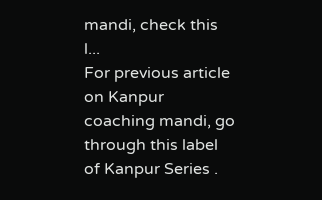mandi, check this l...
For previous article on Kanpur coaching mandi, go through this label of Kanpur Series .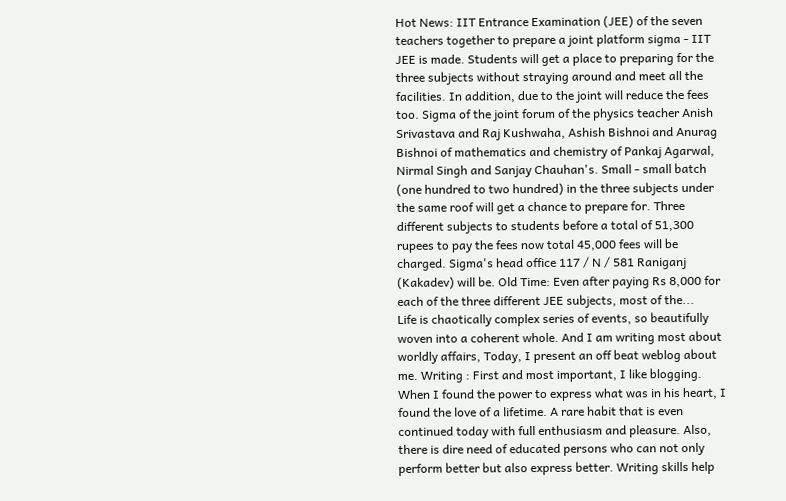Hot News: IIT Entrance Examination (JEE) of the seven teachers together to prepare a joint platform sigma - IIT JEE is made. Students will get a place to preparing for the three subjects without straying around and meet all the facilities. In addition, due to the joint will reduce the fees too. Sigma of the joint forum of the physics teacher Anish Srivastava and Raj Kushwaha, Ashish Bishnoi and Anurag Bishnoi of mathematics and chemistry of Pankaj Agarwal, Nirmal Singh and Sanjay Chauhan's. Small - small batch (one hundred to two hundred) in the three subjects under the same roof will get a chance to prepare for. Three different subjects to students before a total of 51,300 rupees to pay the fees now total 45,000 fees will be charged. Sigma's head office 117 / N / 581 Raniganj (Kakadev) will be. Old Time: Even after paying Rs 8,000 for each of the three different JEE subjects, most of the...
Life is chaotically complex series of events, so beautifully woven into a coherent whole. And I am writing most about worldly affairs, Today, I present an off beat weblog about me. Writing : First and most important, I like blogging. When I found the power to express what was in his heart, I found the love of a lifetime. A rare habit that is even continued today with full enthusiasm and pleasure. Also, there is dire need of educated persons who can not only perform better but also express better. Writing skills help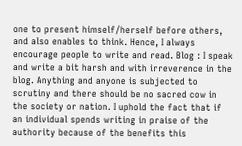one to present himself/herself before others, and also enables to think. Hence, I always encourage people to write and read. Blog : I speak and write a bit harsh and with irreverence in the blog. Anything and anyone is subjected to scrutiny and there should be no sacred cow in the society or nation. I uphold the fact that if an individual spends writing in praise of the authority because of the benefits this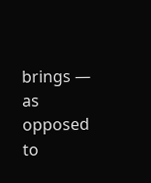brings — as opposed to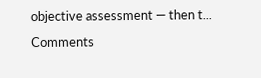objective assessment — then t...
Comments